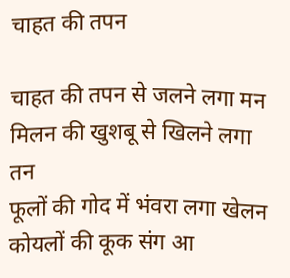चाहत की तपन

चाहत की तपन से जलने लगा मन
मिलन की खुशबू से खिलने लगा तन
फूलों की गोद में भंवरा लगा खेलन
कोयलों की कूक संग आ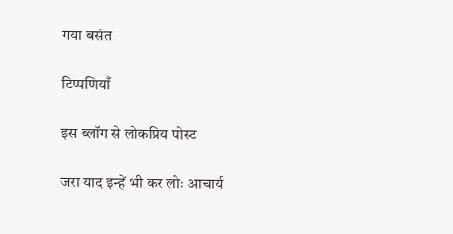गया बसंत

टिप्पणियाँ

इस ब्लॉग से लोकप्रिय पोस्ट

जरा याद इन्हें भी कर लोः आचार्य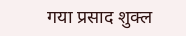गया प्रसाद शुक्ल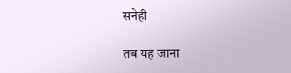सनेही

तब यह जाना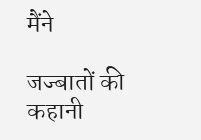मैंने

जज्बातों की कहानी